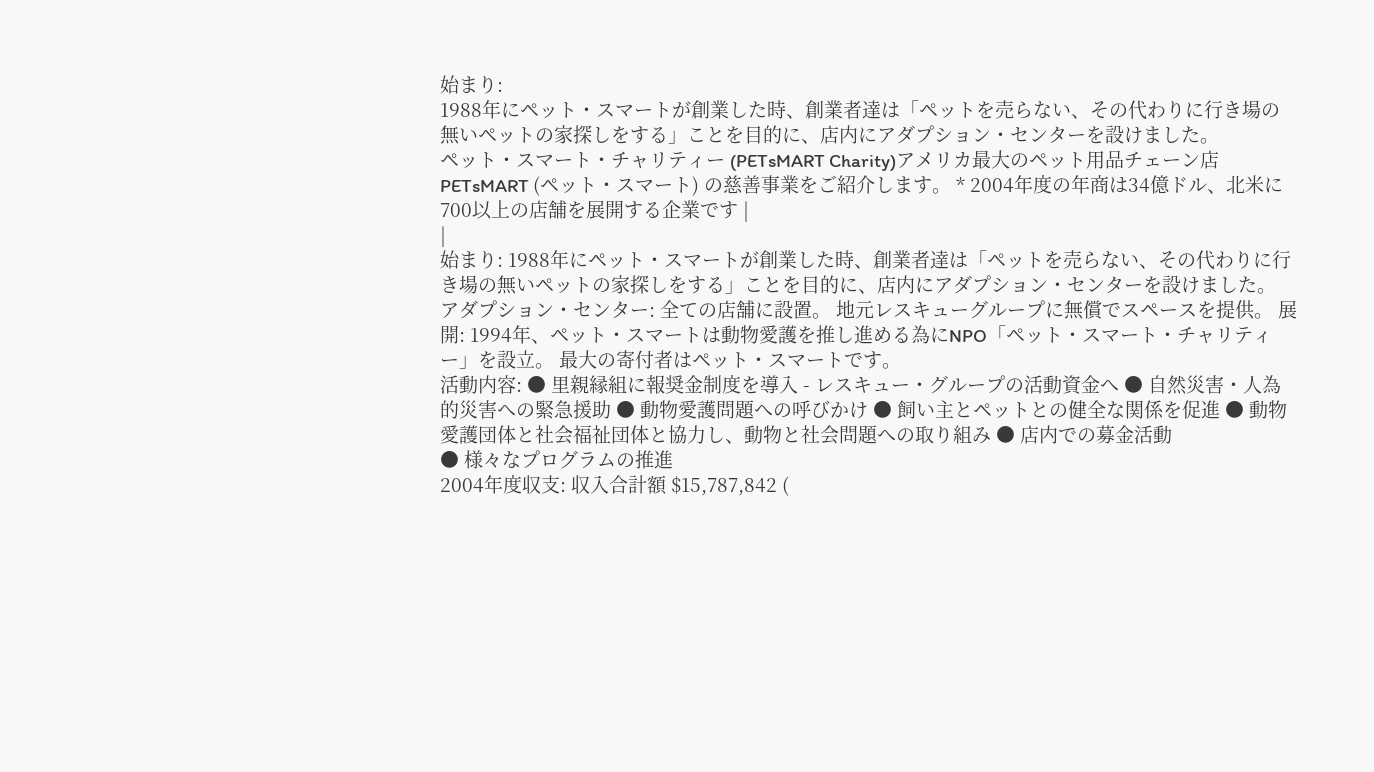始まり:
1988年にペット・スマートが創業した時、創業者達は「ペットを売らない、その代わりに行き場の無いペットの家探しをする」ことを目的に、店内にアダプション・センターを設けました。
ペット・スマート・チャリティー (PETsMART Charity)アメリカ最大のペット用品チェーン店 PETsMART (ペット・スマート) の慈善事業をご紹介します。 * 2004年度の年商は34億ドル、北米に700以上の店舗を展開する企業です |
|
始まり: 1988年にペット・スマートが創業した時、創業者達は「ペットを売らない、その代わりに行き場の無いペットの家探しをする」ことを目的に、店内にアダプション・センターを設けました。 アダプション・センター: 全ての店舗に設置。 地元レスキューグループに無償でスペースを提供。 展開: 1994年、ペット・スマートは動物愛護を推し進める為にNPO「ペット・スマート・チャリティー」を設立。 最大の寄付者はペット・スマートです。
活動内容: ● 里親縁組に報奨金制度を導入 - レスキュー・グループの活動資金へ ● 自然災害・人為的災害への緊急援助 ● 動物愛護問題への呼びかけ ● 飼い主とペットとの健全な関係を促進 ● 動物愛護団体と社会福祉団体と協力し、動物と社会問題への取り組み ● 店内での募金活動
● 様々なプログラムの推進
2004年度収支: 収入合計額 $15,787,842 (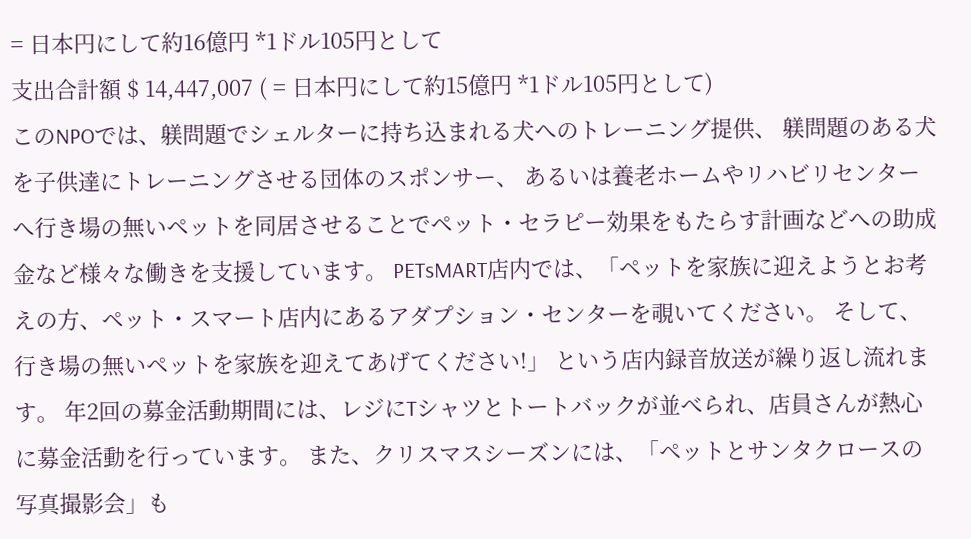= 日本円にして約16億円 *1ドル105円として
支出合計額 $ 14,447,007 ( = 日本円にして約15億円 *1ドル105円として)
このNPOでは、躾問題でシェルターに持ち込まれる犬へのトレーニング提供、 躾問題のある犬を子供達にトレーニングさせる団体のスポンサー、 あるいは養老ホームやリハビリセンターへ行き場の無いペットを同居させることでペット・セラピー効果をもたらす計画などへの助成金など様々な働きを支援しています。 PETsMART店内では、「ペットを家族に迎えようとお考えの方、ペット・スマート店内にあるアダプション・センターを覗いてください。 そして、行き場の無いペットを家族を迎えてあげてください!」 という店内録音放送が繰り返し流れます。 年2回の募金活動期間には、レジにTシャツとトートバックが並べられ、店員さんが熱心に募金活動を行っています。 また、クリスマスシーズンには、「ペットとサンタクロースの写真撮影会」も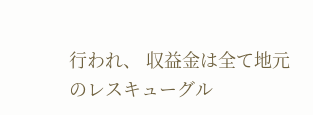行われ、 収益金は全て地元のレスキューグル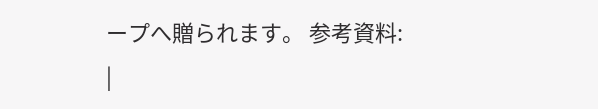ープへ贈られます。 参考資料:
|